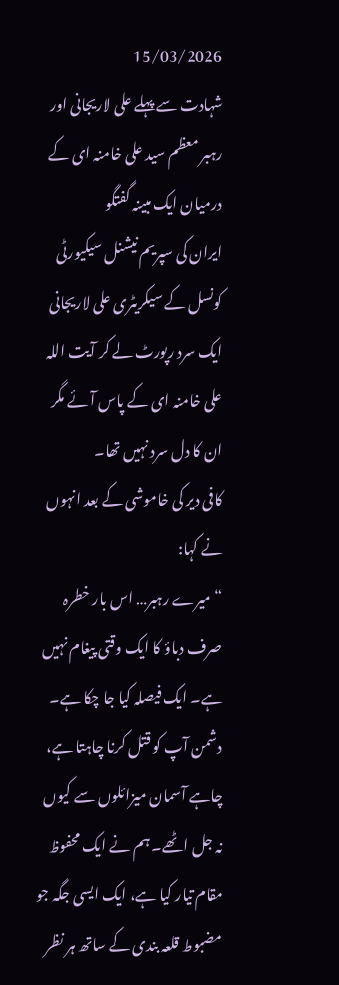15/03/2026
شہادت سے پہلے علی لاریجانی اور رہبر معظم سید علی خامنہ ای کے درمیان ایک مبینہ گفتگو
ایران کی سپریم نیشنل سیکیورٹی کونسل کے سیکریٹری علی لاریجانی ایک سرد رپورٹ لے کر آیت اللہ علی خامنہ ای کے پاس آئے مگر ان کا دل سرد نہیں تھا۔
کافی دیر کی خاموشی کے بعد انہوں نے کہا:
“میرے رہبر… اس بار خطرہ صرف دباؤ کا ایک وقتی پیغام نہیں ہے۔ ایک فیصلہ کیا جا چکا ہے۔ دشمن آپ کو قتل کرنا چاہتا ہے، چاہے آسمان میزائلوں سے کیوں نہ جل اٹھے۔ ہم نے ایک محفوظ مقام تیار کیا ہے، ایک ایسی جگہ جو مضبوط قلعہ بندی کے ساتھ ہر نظر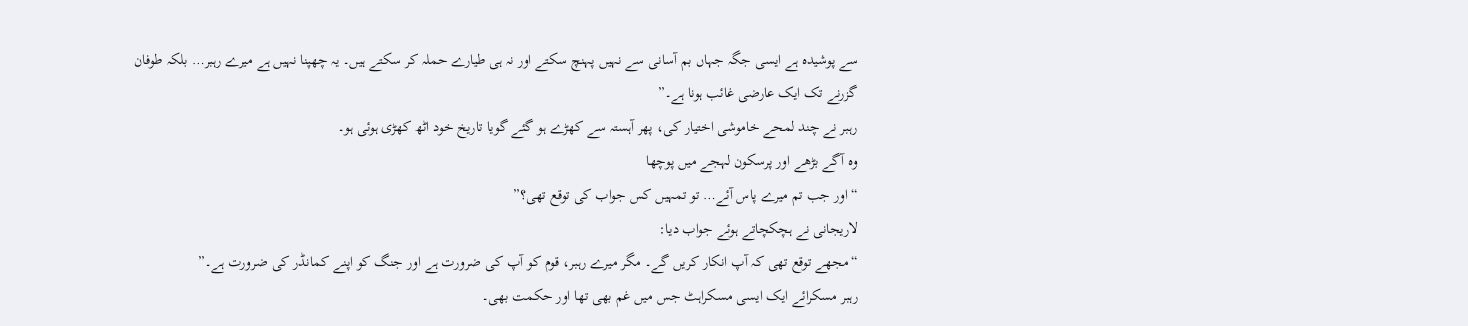سے پوشیدہ ہے ایسی جگہ جہاں بم آسانی سے نہیں پہنچ سکتے اور نہ ہی طیارے حملہ کر سکتے ہیں۔ یہ چھپنا نہیں ہے میرے رہبر… بلکہ طوفان گزرنے تک ایک عارضی غائب ہونا ہے۔”
رہبر نے چند لمحے خاموشی اختیار کی، پھر آہستہ سے کھڑے ہو گئے گویا تاریخ خود اٹھ کھڑی ہوئی ہو۔
وہ آگے بڑھے اور پرسکون لہجے میں پوچھا
“اور جب تم میرے پاس آئے… تو تمہیں کس جواب کی توقع تھی؟”
لاریجانی نے ہچکچاتے ہوئے جواب دیا:
“مجھے توقع تھی کہ آپ انکار کریں گے۔ مگر میرے رہبر، قوم کو آپ کی ضرورت ہے اور جنگ کو اپنے کمانڈر کی ضرورت ہے۔”
رہبر مسکرائے ایک ایسی مسکراہٹ جس میں غم بھی تھا اور حکمت بھی۔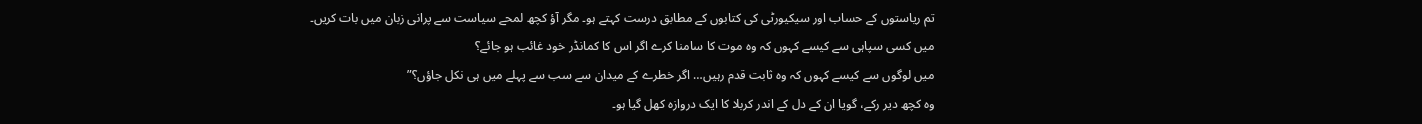تم ریاستوں کے حساب اور سیکیورٹی کی کتابوں کے مطابق درست کہتے ہو۔ مگر آؤ کچھ لمحے سیاست سے پرانی زبان میں بات کریں۔
میں کسی سپاہی سے کیسے کہوں کہ وہ موت کا سامنا کرے اگر اس کا کمانڈر خود غائب ہو جائے؟
میں لوگوں سے کیسے کہوں کہ وہ ثابت قدم رہیں… اگر خطرے کے میدان سے سب سے پہلے میں ہی نکل جاؤں؟”
وہ کچھ دیر رکے، گویا ان کے دل کے اندر کربلا کا ایک دروازہ کھل گیا ہو۔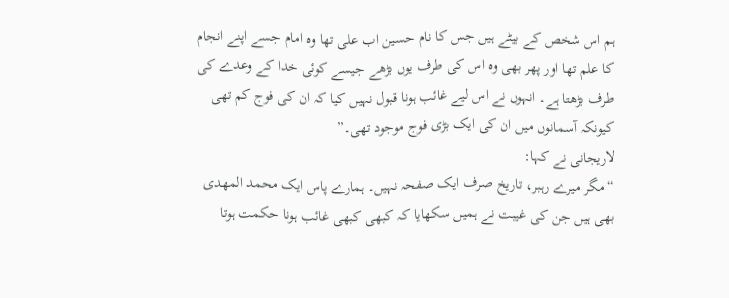ہم اس شخص کے بیٹے ہیں جس کا نام حسین اب علی تھا وہ امام جسے اپنے انجام کا علم تھا اور پھر بھی وہ اس کی طرف یوں بڑھے جیسے کوئی خدا کے وعدے کی طرف بڑھتا ہے۔ انہوں نے اس لیے غائب ہونا قبول نہیں کیا کہ ان کی فوج کم تھی کیونکہ آسمانوں میں ان کی ایک بڑی فوج موجود تھی۔”
لاریجانی نے کہا:
“مگر میرے رہبر، تاریخ صرف ایک صفحہ نہیں۔ ہمارے پاس ایک محمد المھدی بھی ہیں جن کی غیبت نے ہمیں سکھایا کہ کبھی کبھی غائب ہونا حکمت ہوتا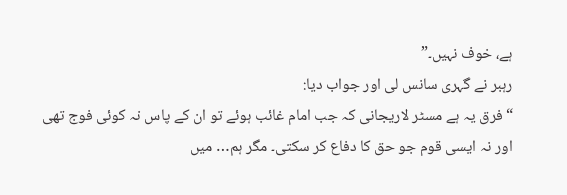ہے، خوف نہیں۔”
رہبر نے گہری سانس لی اور جواب دیا:
“فرق یہ ہے مسٹر لاریجانی کہ جب امام غائب ہوئے تو ان کے پاس نہ کوئی فوج تھی اور نہ ایسی قوم جو حق کا دفاع کر سکتی۔ مگر ہم… میں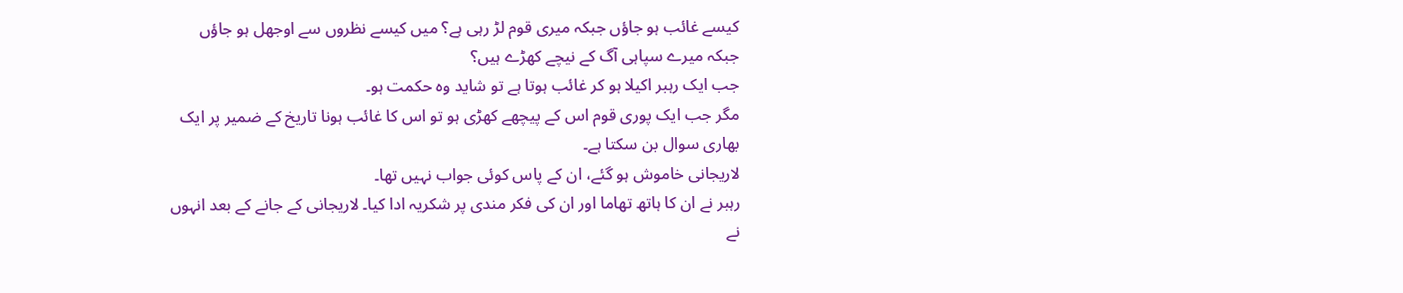کیسے غائب ہو جاؤں جبکہ میری قوم لڑ رہی ہے؟ میں کیسے نظروں سے اوجھل ہو جاؤں جبکہ میرے سپاہی آگ کے نیچے کھڑے ہیں؟
جب ایک رہبر اکیلا ہو کر غائب ہوتا ہے تو شاید وہ حکمت ہو۔
مگر جب ایک پوری قوم اس کے پیچھے کھڑی ہو تو اس کا غائب ہونا تاریخ کے ضمیر پر ایک بھاری سوال بن سکتا ہے۔
لاریجانی خاموش ہو گئے، ان کے پاس کوئی جواب نہیں تھا۔
رہبر نے ان کا ہاتھ تھاما اور ان کی فکر مندی پر شکریہ ادا کیا۔ لاریجانی کے جانے کے بعد انہوں نے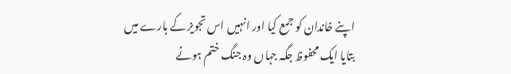اپنے خاندان کو جمع کیا اور انہیں اس تجویز کے بارے میں بتایا ایک محفوظ جگہ جہاں وہ جنگ ختم ہونے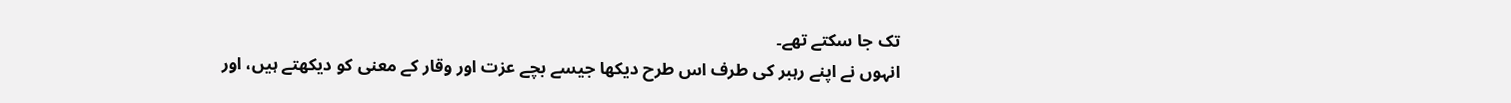تک جا سکتے تھے۔
انہوں نے اپنے رہبر کی طرف اس طرح دیکھا جیسے بچے عزت اور وقار کے معنی کو دیکھتے ہیں، اور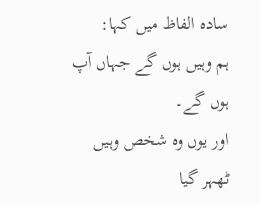سادہ الفاظ میں کہا:
ہم وہیں ہوں گے جہاں آپ ہوں گے۔
اور یوں وہ شخص وہیں ٹھہر گیا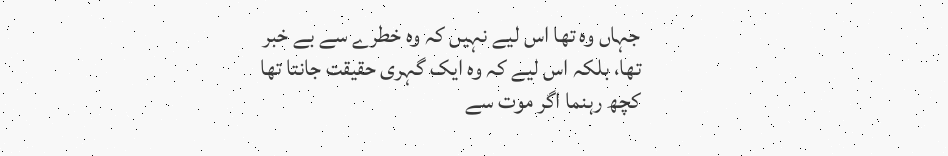جہاں وہ تھا اس لیے نہیں کہ وہ خطرے سے بے خبر تھا، بلکہ اس لیے کہ وہ ایک گہری حقیقت جانتا تھا
کچھ رہنما اگر موت سے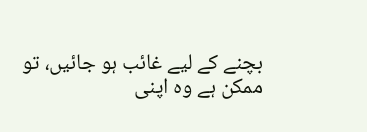بچنے کے لیے غائب ہو جائیں، تو ممکن ہے وہ اپنی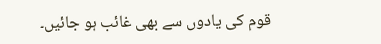قوم کی یادوں سے بھی غائب ہو جائیں۔